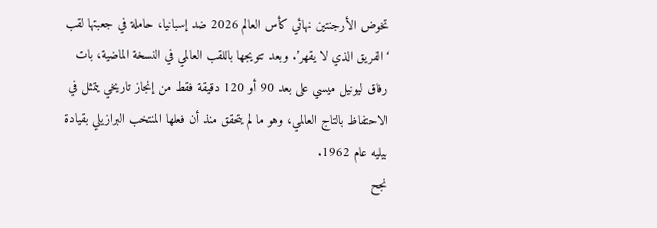تخوض الأرجنتين نهائي كأس العالم 2026 ضد إسبانيا، حاملة في جعبتها لقب ‘الفريق الذي لا يقهر’. وبعد تتويجها باللقب العالمي في النسخة الماضية، بات رفاق ليونيل ميسي على بعد 90 أو 120 دقيقة فقط من إنجاز تاريخي يتمثل في الاحتفاظ بالتاج العالمي، وهو ما لم يتحقق منذ أن فعلها المنتخب البرازيلي بقيادة بيليه عام 1962.
نجح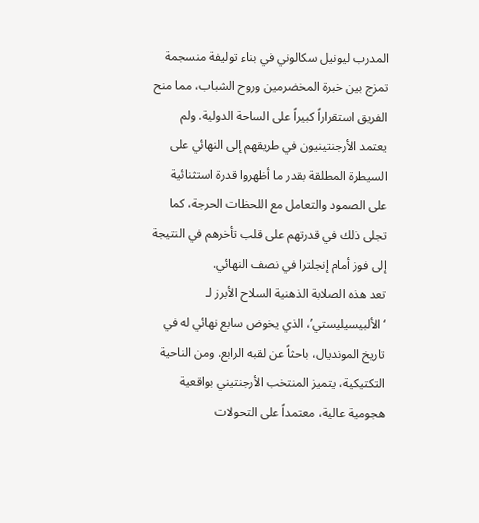المدرب ليونيل سكالوني في بناء توليفة منسجمة تمزج بين خبرة المخضرمين وروح الشباب، مما منح الفريق استقراراً كبيراً على الساحة الدولية. ولم يعتمد الأرجنتينيون في طريقهم إلى النهائي على السيطرة المطلقة بقدر ما أظهروا قدرة استثنائية على الصمود والتعامل مع اللحظات الحرجة، كما تجلى ذلك في قدرتهم على قلب تأخرهم في النتيجة إلى فوز أمام إنجلترا في نصف النهائي.
تعد هذه الصلابة الذهنية السلاح الأبرز لـ ‘الألبيسيليستي’، الذي يخوض سابع نهائي له في تاريخ المونديال، باحثاً عن لقبه الرابع. ومن الناحية التكتيكية، يتميز المنتخب الأرجنتيني بواقعية هجومية عالية، معتمداً على التحولات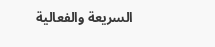السريعة والفعالية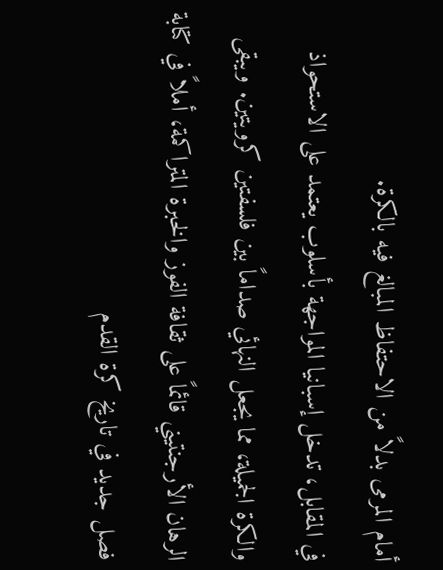أمام المرمى بدلاً من الاحتفاظ المبالغ فيه بالكرة.
في المقابل، تدخل إسبانيا المواجهة بأسلوب يعتمد على الاستحواذ والكرة الجميلة، مما يجعل النهائي صداماً بين فلسفتين كرويتين. ويبقى الرهان الأرجنتيني قائماً على ثقافة الفوز والخبرة المتراكمة، أملاً في كتابة فصل جديد في تاريخ كرة القدم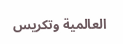العالمية وتكريس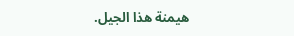هيمنة هذا الجيل.